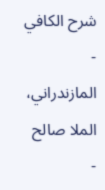شرح الكافي - المازندراني، الملا صالح -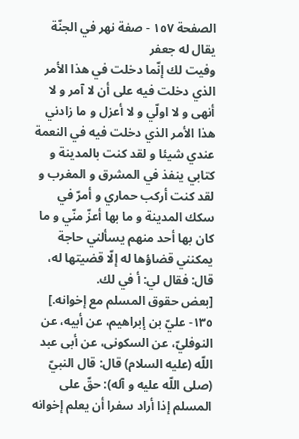الصفحة ١٥٧ - صفة نهر في الجنّة يقال له جعفر
وفيت لك إنّما دخلت في هذا الأمر الذي دخلت فيه على أن لا آمر و لا أنهى و لا اولّي و لا أعزل و ما زادني هذا الأمر الذي دخلت فيه في النعمة عندي شيئا و لقد كنت بالمدينة و كتابي ينفذ في المشرق و المغرب و لقد كنت أركب حماري و أمرّ في سكك المدينة و ما بها أعزّ منّي و ما كان بها أحد منهم يسألني حاجة يمكنني قضاؤها له إلّا قضيتها له، قال: فقال لي: أ في لك.
[بعض حقوق المسلم مع إخوانه.]
١٣٥- عليّ بن إبراهيم، عن أبيه، عن النوفليّ، عن السكونى، عن أبى عبد اللّه (عليه السلام) قال: قال النبيّ (صلى اللّه عليه و آله): حقّ على المسلم إذا أراد سفرا أن يعلم إخوانه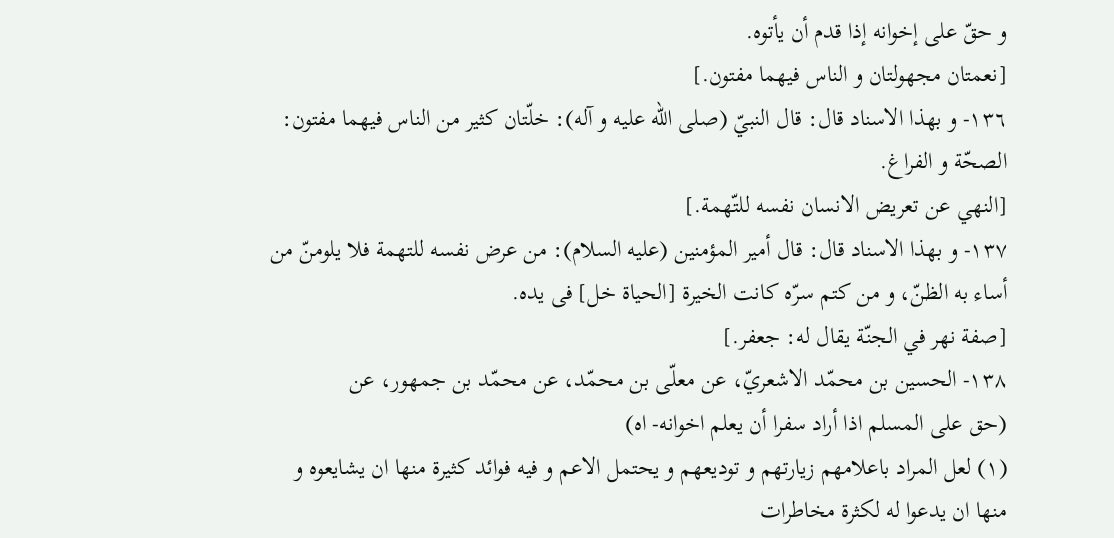و حقّ على إخوانه إذا قدم أن يأتوه.
[نعمتان مجهولتان و الناس فيهما مفتون.]
١٣٦- و بهذا الاسناد قال: قال النبيّ (صلى اللّه عليه و آله): خلّتان كثير من الناس فيهما مفتون: الصحّة و الفراغ.
[النهي عن تعريض الانسان نفسه للتّهمة.]
١٣٧- و بهذا الاسناد قال: قال أمير المؤمنين (عليه السلام): من عرض نفسه للتهمة فلا يلومنّ من أساء به الظنّ، و من كتم سرّه كانت الخيرة [الحياة خل] فى يده.
[صفة نهر في الجنّة يقال له: جعفر.]
١٣٨- الحسين بن محمّد الاشعريّ، عن معلّى بن محمّد، عن محمّد بن جمهور، عن
(حق على المسلم اذا أراد سفرا أن يعلم اخوانه- اه)
(١) لعل المراد باعلامهم زيارتهم و توديعهم و يحتمل الاعم و فيه فوائد كثيرة منها ان يشايعوه و منها ان يدعوا له لكثرة مخاطرات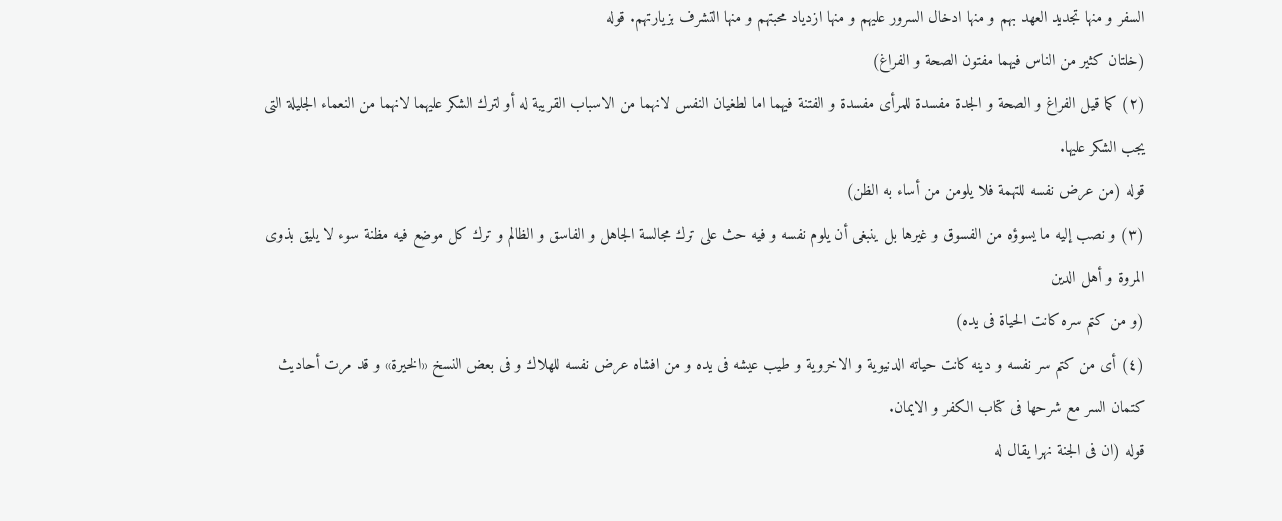السفر و منها تجديد العهد بهم و منها ادخال السرور عليهم و منها ازدياد محبتهم و منها التشرف بزيارتهم. قوله
(خلتان كثير من الناس فيهما مفتون الصحة و الفراغ)
(٢) كما قيل الفراغ و الصحة و الجدة مفسدة للمرأى مفسدة و الفتنة فيهما اما لطغيان النفس لانهما من الاسباب القريبة له أو لترك الشكر عليهما لانهما من النعماء الجليلة التى يجب الشكر عليها.
قوله (من عرض نفسه للتهمة فلا يلومن من أساء به الظن)
(٣) و نصب إليه ما يسوؤه من الفسوق و غيرها بل ينبغى أن يلوم نفسه و فيه حث على ترك مجالسة الجاهل و الفاسق و الظالم و ترك كل موضع فيه مظنة سوء لا يليق بذوى المروة و أهل الدين
(و من كتم سره كانت الحياة فى يده)
(٤) أى من كتم سر نفسه و دينه كانت حياته الدنيوية و الاخروية و طيب عيشه فى يده و من افشاه عرض نفسه للهلاك و فى بعض النسخ «الخيرة» و قد مرت أحاديث كتمان السر مع شرحها فى كتاب الكفر و الايمان.
قوله (ان فى الجنة نهرا يقال له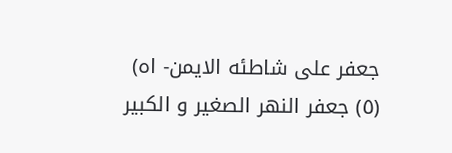جعفر على شاطئه الايمن- اه)
(٥) جعفر النهر الصغير و الكبير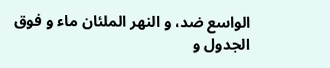الواسع ضد، و النهر الملئان ماء و فوق الجدول و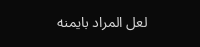لعل المراد بايمنه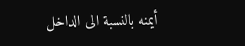أيمنه بالنسبة الى الداخل